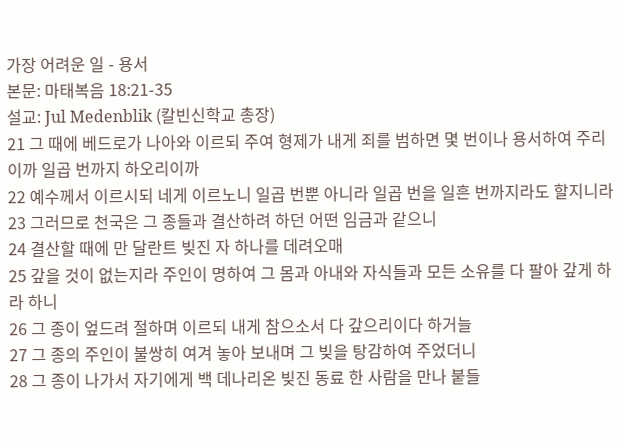가장 어려운 일 - 용서
본문: 마태복음 18:21-35
설교: Jul Medenblik (칼빈신학교 총장)
21 그 때에 베드로가 나아와 이르되 주여 형제가 내게 죄를 범하면 몇 번이나 용서하여 주리이까 일곱 번까지 하오리이까
22 예수께서 이르시되 네게 이르노니 일곱 번뿐 아니라 일곱 번을 일흔 번까지라도 할지니라
23 그러므로 천국은 그 종들과 결산하려 하던 어떤 임금과 같으니
24 결산할 때에 만 달란트 빚진 자 하나를 데려오매
25 갚을 것이 없는지라 주인이 명하여 그 몸과 아내와 자식들과 모든 소유를 다 팔아 갚게 하라 하니
26 그 종이 엎드려 절하며 이르되 내게 참으소서 다 갚으리이다 하거늘
27 그 종의 주인이 불쌍히 여겨 놓아 보내며 그 빚을 탕감하여 주었더니
28 그 종이 나가서 자기에게 백 데나리온 빚진 동료 한 사람을 만나 붙들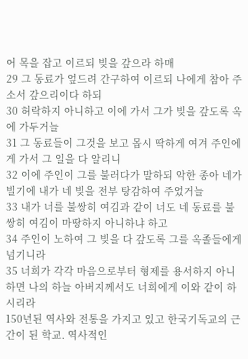어 목을 잡고 이르되 빚을 갚으라 하매
29 그 동료가 엎드려 간구하여 이르되 나에게 참아 주소서 갚으리이다 하되
30 허락하지 아니하고 이에 가서 그가 빚을 갚도록 옥에 가두거늘
31 그 동료들이 그것을 보고 몹시 딱하게 여겨 주인에게 가서 그 일을 다 알리니
32 이에 주인이 그를 불러다가 말하되 악한 종아 네가 빌기에 내가 네 빚을 전부 탕감하여 주었거늘
33 내가 너를 불쌍히 여김과 같이 너도 네 동료를 불쌍히 여김이 마땅하지 아니하냐 하고
34 주인이 노하여 그 빚을 다 갚도록 그를 옥졸들에게 넘기니라
35 너희가 각각 마음으로부터 형제를 용서하지 아니하면 나의 하늘 아버지께서도 너희에게 이와 같이 하시리라
150년된 역사와 전통을 가지고 있고 한국기독교의 근간이 된 학교. 역사적인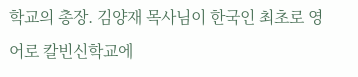학교의 총장. 김양재 목사님이 한국인 최초로 영어로 칼빈신학교에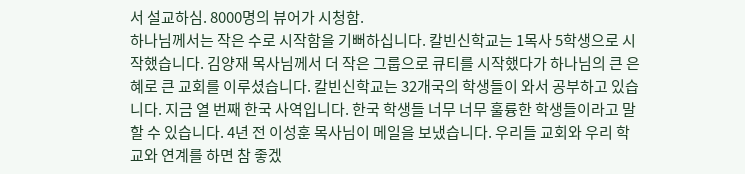서 설교하심. 8000명의 뷰어가 시청함.
하나님께서는 작은 수로 시작함을 기뻐하십니다. 칼빈신학교는 1목사 5학생으로 시작했습니다. 김양재 목사님께서 더 작은 그룹으로 큐티를 시작했다가 하나님의 큰 은혜로 큰 교회를 이루셨습니다. 칼빈신학교는 32개국의 학생들이 와서 공부하고 있습니다. 지금 열 번째 한국 사역입니다. 한국 학생들 너무 너무 훌륭한 학생들이라고 말 할 수 있습니다. 4년 전 이성훈 목사님이 메일을 보냈습니다. 우리들 교회와 우리 학교와 연계를 하면 참 좋겠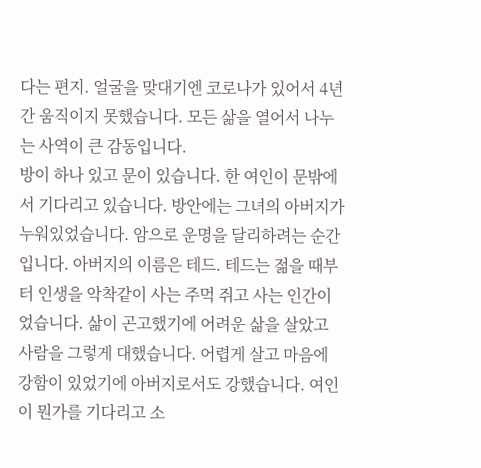다는 편지. 얼굴을 맞대기엔 코로나가 있어서 4년간 움직이지 못했습니다. 모든 삶을 열어서 나누는 사역이 큰 감동입니다.
방이 하나 있고 문이 있습니다. 한 여인이 문밖에서 기다리고 있습니다. 방안에는 그녀의 아버지가 누워있었습니다. 암으로 운명을 달리하려는 순간입니다. 아버지의 이름은 테드. 테드는 젊을 때부터 인생을 악착같이 사는 주먹 쥐고 사는 인간이었습니다. 삶이 곤고했기에 어려운 삶을 살았고 사람을 그렇게 대했습니다. 어렵게 살고 마음에 강함이 있었기에 아버지로서도 강했습니다. 여인이 뭔가를 기다리고 소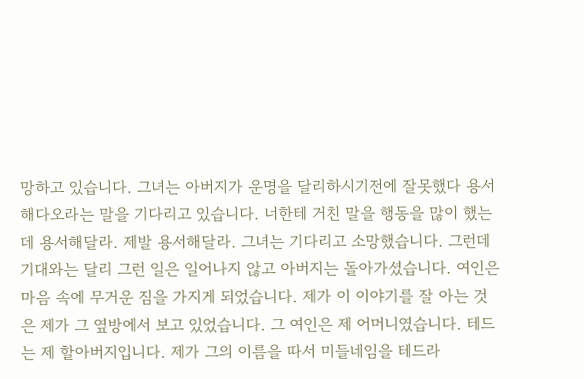망하고 있습니다. 그녀는 아버지가 운명을 달리하시기전에 잘못했다 용서해다오라는 말을 기다리고 있습니다. 너한테 거친 말을 행동을 많이 했는데 용서해달라. 제발 용서해달라. 그녀는 기다리고 소망했습니다. 그런데 기대와는 달리 그런 일은 일어나지 않고 아버지는 돌아가셨습니다. 여인은 마음 속에 무거운 짐을 가지게 되었습니다. 제가 이 이야기를 잘 아는 것은 제가 그 옆방에서 보고 있었습니다. 그 여인은 제 어머니였습니다. 테드는 제 할아버지입니다. 제가 그의 이름을 따서 미들네임을 테드라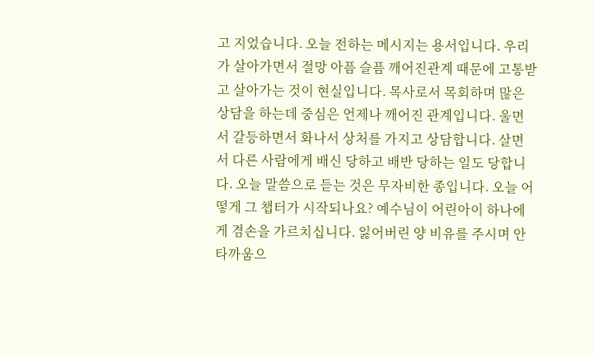고 지었습니다. 오늘 전하는 메시지는 용서입니다. 우리가 살아가면서 절망 아픔 슬픔 깨어진관계 때문에 고통받고 살아가는 것이 현실입니다. 목사로서 목회하며 많은 상담을 하는데 중심은 언제나 깨어진 관계입니다. 울면서 갈등하면서 화나서 상처를 가지고 상담합니다. 살면서 다른 사람에게 배신 당하고 배반 당하는 일도 당합니다. 오늘 말씀으로 듣는 것은 무자비한 종입니다. 오늘 어떻게 그 챕터가 시작되나요? 예수님이 어린아이 하나에게 겸손을 가르치십니다. 잃어버린 양 비유를 주시며 안타까움으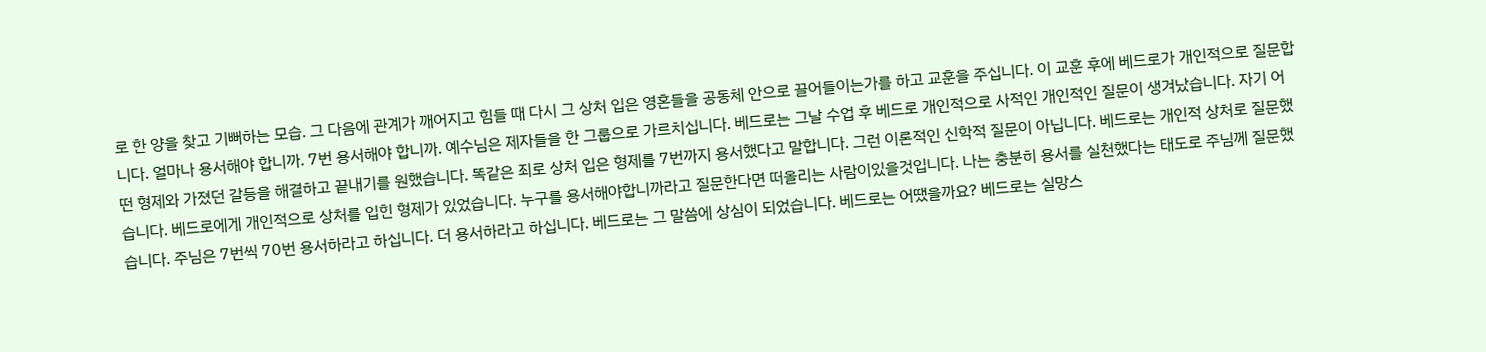로 한 양을 찾고 기뻐하는 모습. 그 다음에 관계가 깨어지고 힘들 때 다시 그 상처 입은 영혼들을 공동체 안으로 끌어들이는가를 하고 교훈을 주십니다. 이 교훈 후에 베드로가 개인적으로 질문합니다. 얼마나 용서해야 합니까. 7번 용서해야 합니까. 예수님은 제자들을 한 그룹으로 가르치십니다. 베드로는 그날 수업 후 베드로 개인적으로 사적인 개인적인 질문이 생겨났습니다. 자기 어떤 형제와 가졌던 갈등을 해결하고 끝내기를 원했습니다. 똑같은 죄로 상처 입은 형제를 7번까지 용서했다고 말합니다. 그런 이론적인 신학적 질문이 아닙니다. 베드로는 개인적 상처로 질문했습니다. 베드로에게 개인적으로 상처를 입힌 형제가 있었습니다. 누구를 용서해야합니까라고 질문한다면 떠올리는 사람이있을것입니다. 나는 충분히 용서를 실천했다는 태도로 주님께 질문했습니다. 주님은 7번씩 70번 용서하라고 하십니다. 더 용서하라고 하십니다. 베드로는 그 말씀에 상심이 되었습니다. 베드로는 어땠을까요? 베드로는 실망스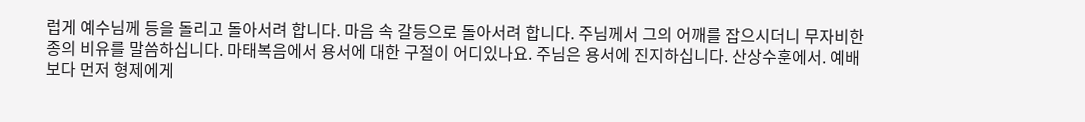럽게 예수님께 등을 돌리고 돌아서려 합니다. 마음 속 갈등으로 돌아서려 합니다. 주님께서 그의 어깨를 잡으시더니 무자비한 종의 비유를 말씀하십니다. 마태복음에서 용서에 대한 구절이 어디있나요. 주님은 용서에 진지하십니다. 산상수훈에서. 예배보다 먼저 형제에게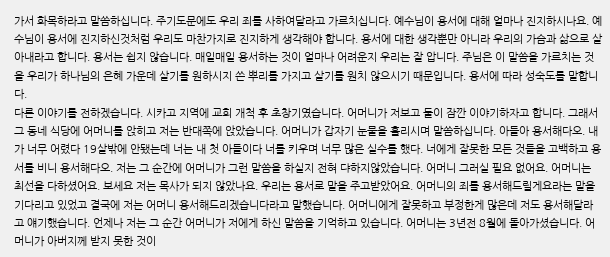가서 화목하라고 말씀하십니다. 주기도문에도 우리 죄를 사하여달라고 가르치십니다. 예수님이 용서에 대해 얼마나 진지하시나요. 예수님이 용서에 진지하신것처럼 우리도 마찬가지로 진지하게 생각해야 합니다. 용서에 대한 생각뿐만 아니라 우리의 가슴과 삶으로 살아내라고 합니다. 용서는 쉽지 않습니다. 매일매일 용서하는 것이 얼마나 어려운지 우리는 잘 압니다. 주님은 이 말씀을 가르치는 것을 우리가 하나님의 은혜 가운데 살기를 원하시지 쓴 뿌리를 가지고 살기를 원치 않으시기 때문입니다. 용서에 따라 성숙도를 말합니다.
다른 이야기를 전하겠습니다. 시카고 지역에 교회 개척 후 초창기였습니다. 어머니가 저보고 둘이 잠깐 이야기하자고 합니다. 그래서 그 동네 식당에 어머니를 앉히고 저는 반대쪽에 앉았습니다. 어머니가 갑자기 눈물을 흘리시며 말씀하십니다. 아들아 용서해다오. 내가 너무 어렸다 19살밖에 안됐는데 너는 내 첫 아들이다 너를 키우며 너무 많은 실수를 했다. 너에게 잘못한 모든 것들을 고백하고 용서를 비니 용서해다오. 저는 그 순간에 어머니가 그런 말씀을 하실지 전혀 댜하지않았습니다. 어머니 그러실 필요 없어요. 어머니는 최선을 다하셨어요. 보세요 저는 목사가 되지 않았나요. 우리는 용서로 말을 주고받았어요. 어머니의 죄를 용서해드릴게요라는 말을 기다리고 있었고 결국에 저는 어머니 용서해드리겠습니다라고 말했습니다. 어머니에게 잘못하고 부정한게 많은데 저도 용서해달라고 얘기했습니다. 언제나 저는 그 순간 어머니가 저에게 하신 말씀을 기억하고 있습니다. 어머니는 3년전 8월에 돌아가셨습니다. 어머니가 아버지께 받지 못한 것이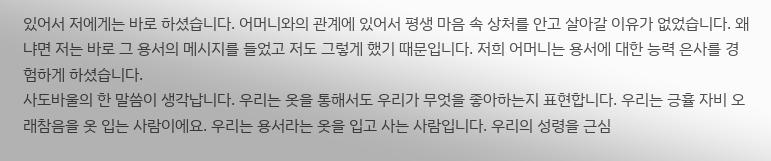있어서 저에게는 바로 하셨습니다. 어머니와의 관계에 있어서 평생 마음 속 상처를 안고 살아갈 이유가 없었습니다. 왜냐면 저는 바로 그 용서의 메시지를 들었고 저도 그렇게 했기 때문입니다. 저희 어머니는 용서에 대한 능력 은사를 경험하게 하셨습니다.
사도바울의 한 말씀이 생각납니다. 우리는 옷을 통해서도 우리가 무엇을 좋아하는지 표현합니다. 우리는 긍휼 자비 오래참음을 옷 입는 사람이에요. 우리는 용서라는 옷을 입고 사는 사람입니다. 우리의 성령을 근심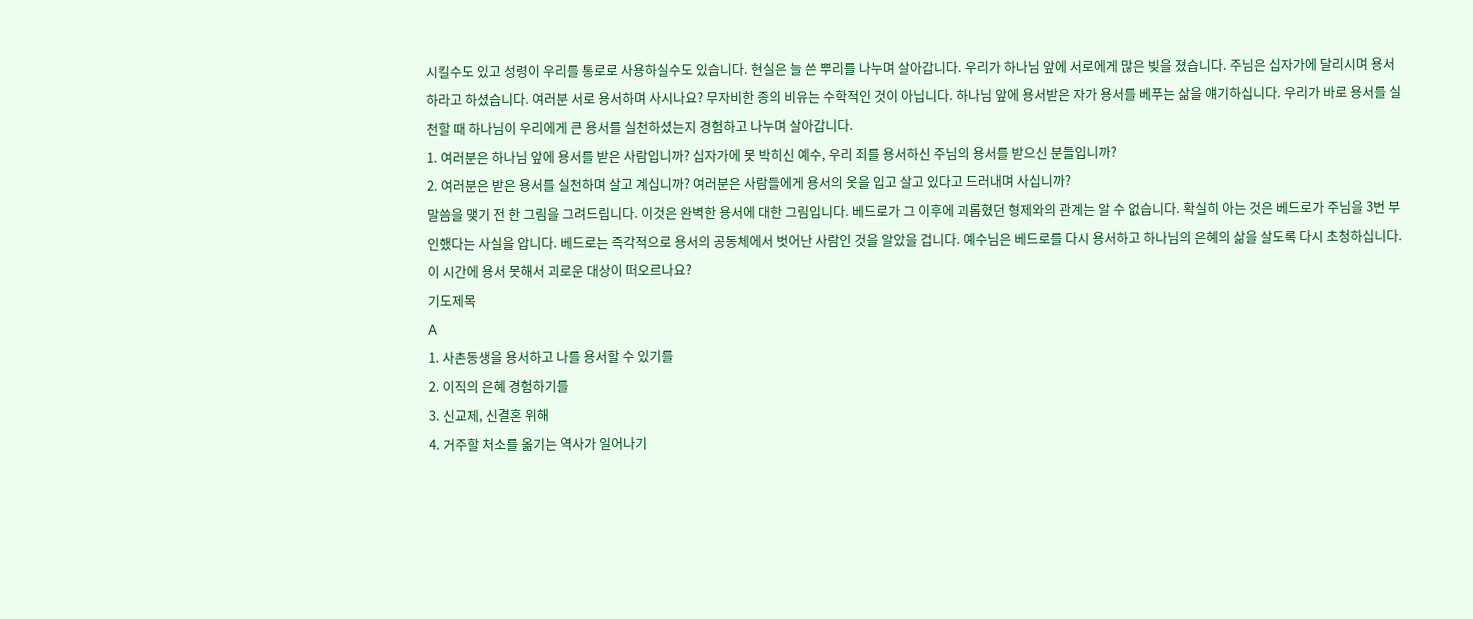시킬수도 있고 성령이 우리를 통로로 사용하실수도 있습니다. 현실은 늘 쓴 뿌리를 나누며 살아갑니다. 우리가 하나님 앞에 서로에게 많은 빚을 졌습니다. 주님은 십자가에 달리시며 용서하라고 하셨습니다. 여러분 서로 용서하며 사시나요? 무자비한 종의 비유는 수학적인 것이 아닙니다. 하나님 앞에 용서받은 자가 용서를 베푸는 삶을 얘기하십니다. 우리가 바로 용서를 실천할 때 하나님이 우리에게 큰 용서를 실천하셨는지 경험하고 나누며 살아갑니다.
1. 여러분은 하나님 앞에 용서를 받은 사람입니까? 십자가에 못 박히신 예수, 우리 죄를 용서하신 주님의 용서를 받으신 분들입니까?
2. 여러분은 받은 용서를 실천하며 살고 계십니까? 여러분은 사람들에게 용서의 옷을 입고 살고 있다고 드러내며 사십니까?
말씀을 맺기 전 한 그림을 그려드립니다. 이것은 완벽한 용서에 대한 그림입니다. 베드로가 그 이후에 괴롭혔던 형제와의 관계는 알 수 없습니다. 확실히 아는 것은 베드로가 주님을 3번 부인했다는 사실을 압니다. 베드로는 즉각적으로 용서의 공동체에서 벗어난 사람인 것을 알았을 겁니다. 예수님은 베드로를 다시 용서하고 하나님의 은혜의 삶을 살도록 다시 초청하십니다. 이 시간에 용서 못해서 괴로운 대상이 떠오르나요?
기도제목
A
1. 사촌동생을 용서하고 나를 용서할 수 있기를
2. 이직의 은혜 경험하기를
3. 신교제, 신결혼 위해
4. 거주할 처소를 옮기는 역사가 일어나기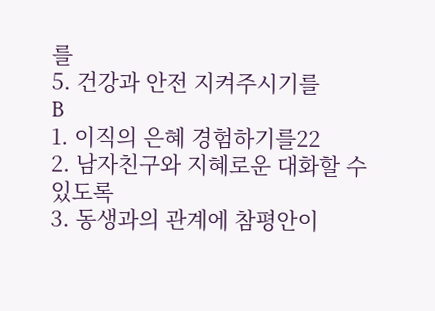를
5. 건강과 안전 지켜주시기를
B
1. 이직의 은혜 경험하기를22
2. 남자친구와 지혜로운 대화할 수 있도록
3. 동생과의 관계에 참평안이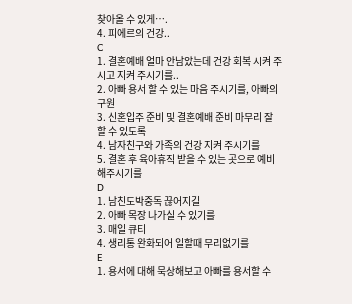찾아올 수 있게….
4. 피에르의 건강..
C
1. 결혼예배 얼마 안남았는데 건강 회복 시켜 주시고 지켜 주시기를..
2. 아빠 용서 할 수 있는 마음 주시기를, 아빠의 구원
3. 신혼입주 준비 및 결혼예배 준비 마무리 잘 할 수 있도록
4. 남자친구와 가족의 건강 지켜 주시기를
5. 결혼 후 육아휴직 받을 수 있는 곳으로 예비 해주시기를
D
1. 남친도박중독 끊어지길
2. 아빠 목장 나가실 수 있기를
3. 매일 큐티
4. 생리통 완화되어 일할때 무리없기를
E
1. 용서에 대해 묵상해보고 아빠를 용서할 수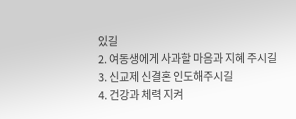있길
2. 여동생에게 사과할 마음과 지혜 주시길
3. 신교제 신결혼 인도해주시길
4. 건강과 체력 지켜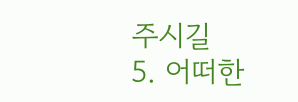주시길
5. 어떠한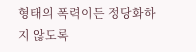형태의 폭력이든 정당화하지 않도록